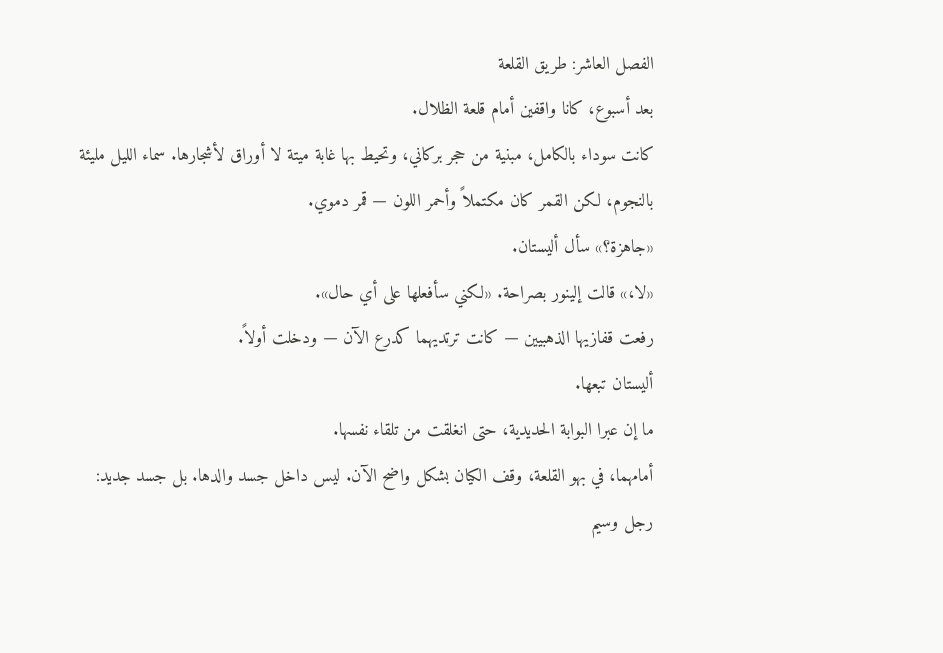الفصل العاشر: طريق القلعة
بعد أسبوع، كانا واقفين أمام قلعة الظلال.
كانت سوداء بالكامل، مبنية من حجر بركاني، وتحيط بها غابة ميتة لا أوراق لأشجارها. سماء الليل مليئة بالنجوم، لكن القمر كان مكتملاً وأحمر اللون — قمر دموي.
«جاهزة؟» سأل أليستان.
«لا،» قالت إلينور بصراحة. «لكني سأفعلها على أي حال».
رفعت قفازيها الذهبيين — كانت ترتديهما كدرع الآن — ودخلت أولاً.
أليستان تبعها.
ما إن عبرا البوابة الحديدية، حتى انغلقت من تلقاء نفسها.
أمامهما، في بهو القلعة، وقف الكيان بشكل واضح الآن. ليس داخل جسد والدها. بل جسد جديد: رجل وسيم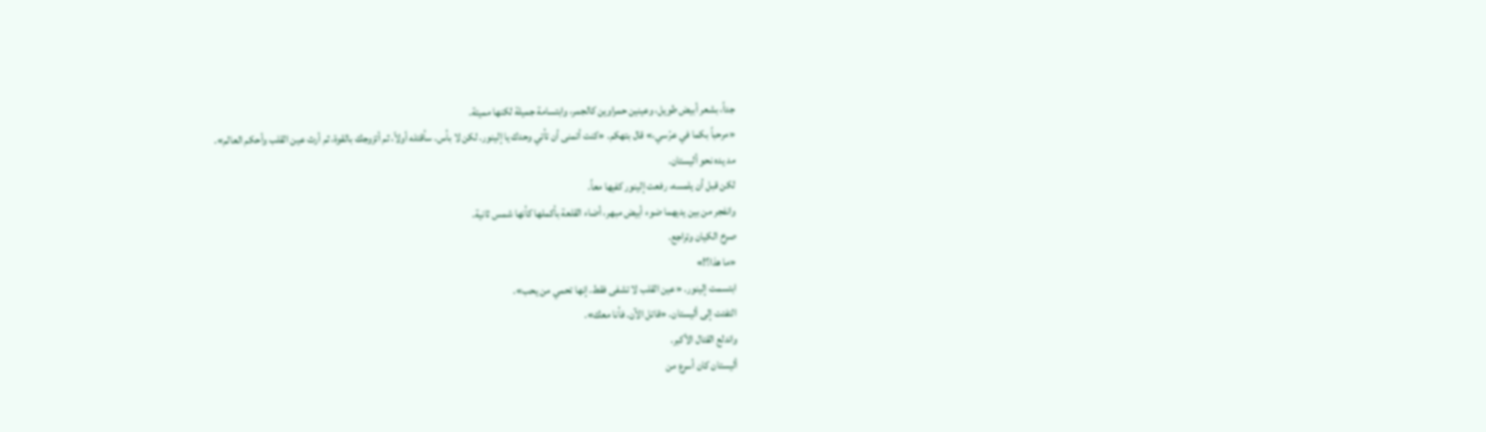جداً، بشعر أبيض طويل، وعينين حمراوين كالجمر، وابتسامة جميلة لكنها مميتة.
«مرحباً بكما في عرّسي،» قال بتهكم. «كنت أتمنى أن تأتي وحدك يا إلينور. لكن لا بأس. سأقتله أولاً، ثم أتزوجك بالقوة، ثم أرث عين القلب وأحكم العالم».
مد يده نحو أليستان.
لكن قبل أن يلمسه، رفعت إلينور كفيها معاً.
وانفجر من بين يديهما ضوء أبيض مبهر، أضاء القلعة بأكملها كأنها شمس ثانية.
صرخ الكيان وتراجع.
«ما هذا؟!»
ابتسمت إلينور. «عين القلب لا تشفى فقط. إنها تحمي من يحب».
التفتت إلى أليستان. «قاتل الآن. فأنا معك».
واندلع القتال الأكبر.
أليستان كان أسرع من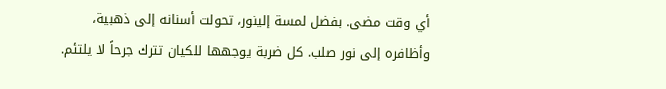أي وقت مضى. بفضل لمسة إلينور، تحولت أسنانه إلى ذهبية، وأظافره إلى نور صلب. كل ضربة يوجهها للكيان تترك جرحاً لا يلتئم.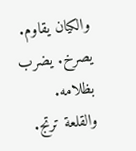والكيان يقاوم. يصرخ. يضرب بظلامه.
والقلعة ترتج.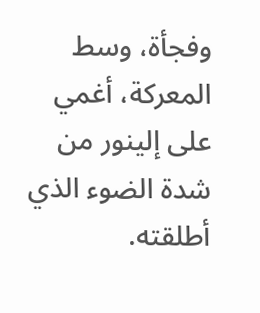وفجأة، وسط المعركة، أغمي على إلينور من شدة الضوء الذي أطلقته.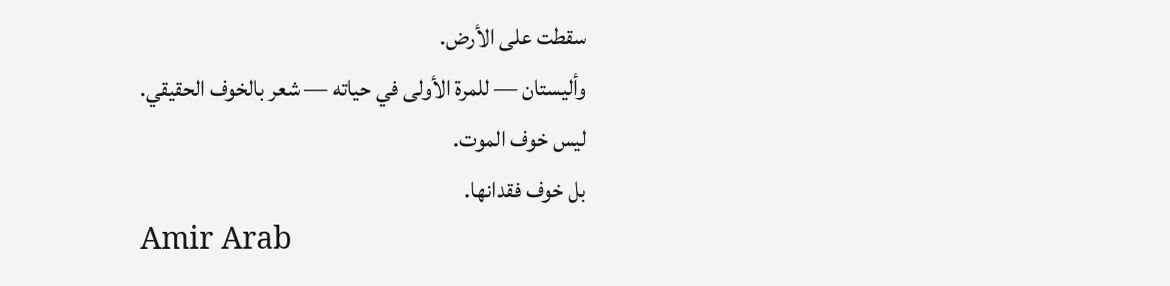سقطت على الأرض.
وأليستان — للمرة الأولى في حياته — شعر بالخوف الحقيقي.
ليس خوف الموت.
بل خوف فقدانها.
Amir Arab